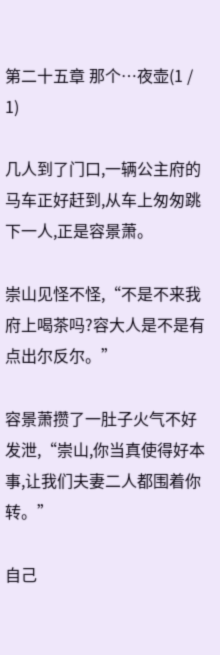第二十五章 那个…夜壶(1 / 1)

几人到了门口,一辆公主府的马车正好赶到,从车上匆匆跳下一人,正是容景萧。

崇山见怪不怪,“不是不来我府上喝茶吗?容大人是不是有点出尔反尔。”

容景萧攒了一肚子火气不好发泄,“崇山,你当真使得好本事,让我们夫妻二人都围着你转。”

自己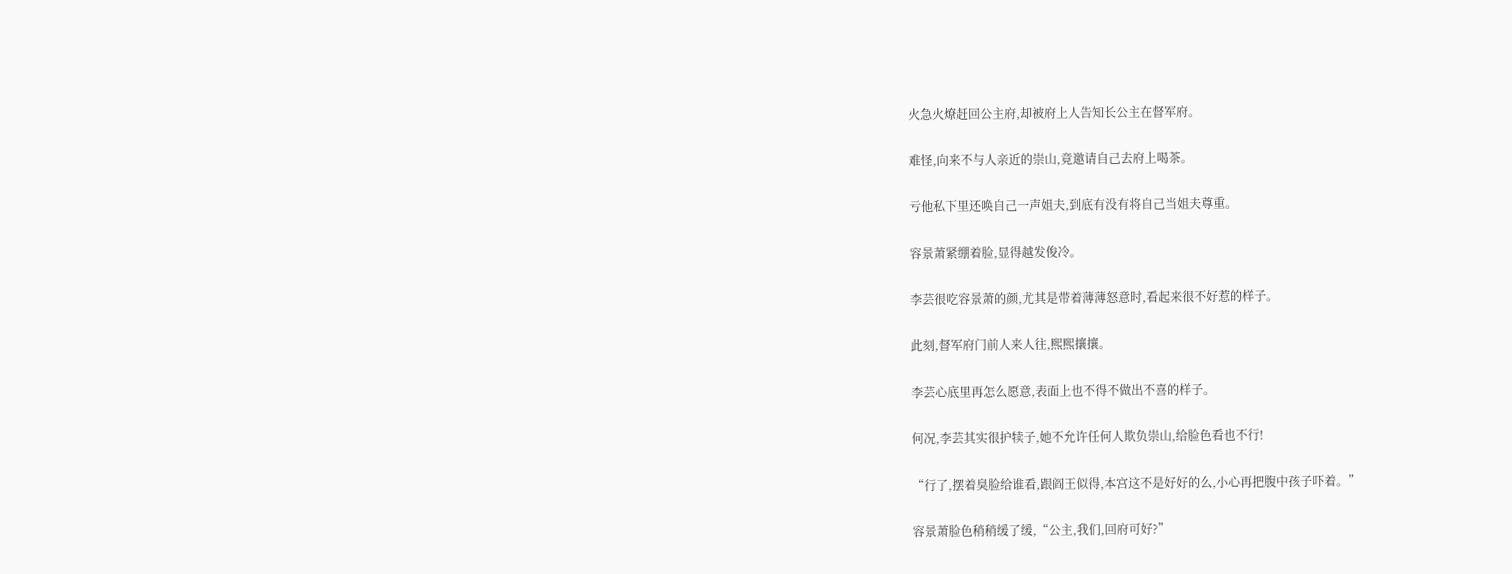火急火燎赶回公主府,却被府上人告知长公主在督军府。

难怪,向来不与人亲近的崇山,竟邀请自己去府上喝茶。

亏他私下里还唤自己一声姐夫,到底有没有将自己当姐夫尊重。

容景萧紧绷着脸,显得越发俊冷。

李芸很吃容景萧的颜,尤其是带着薄薄怒意时,看起来很不好惹的样子。

此刻,督军府门前人来人往,熙熙攘攘。

李芸心底里再怎么愿意,表面上也不得不做出不喜的样子。

何况,李芸其实很护犊子,她不允许任何人欺负崇山,给脸色看也不行!

“行了,摆着臭脸给谁看,跟阎王似得,本宫这不是好好的么,小心再把腹中孩子吓着。”

容景萧脸色稍稍缓了缓,“公主,我们,回府可好?”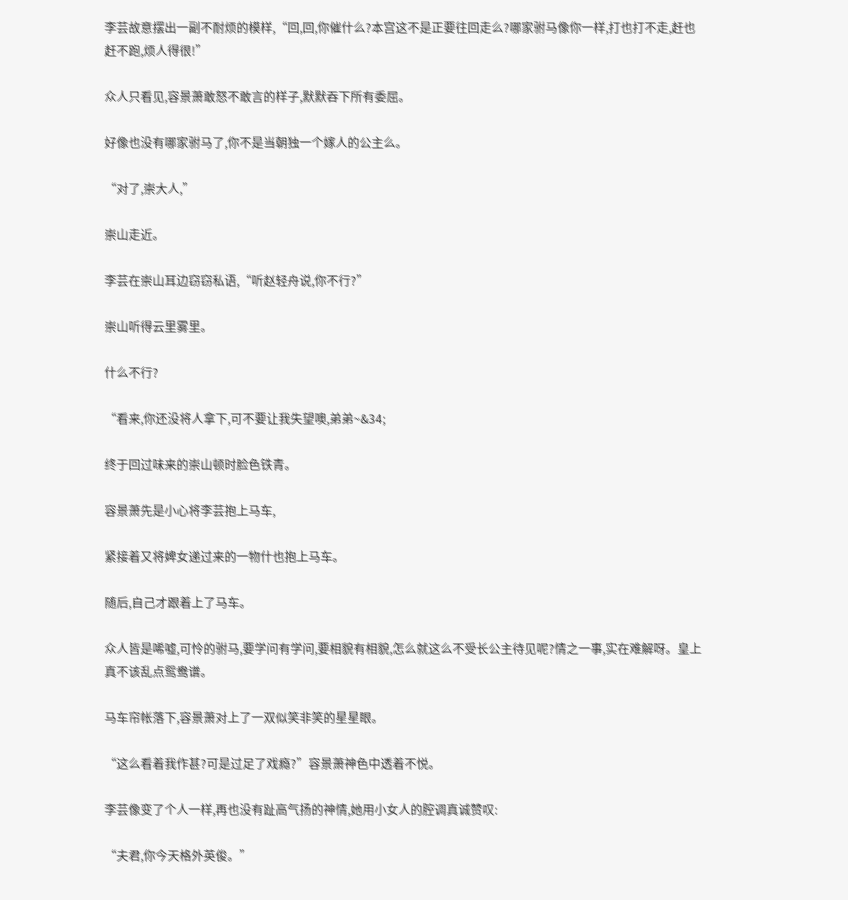李芸故意摆出一副不耐烦的模样,“回,回,你催什么?本宫这不是正要往回走么?哪家驸马像你一样,打也打不走,赶也赶不跑,烦人得很!”

众人只看见,容景萧敢怒不敢言的样子,默默吞下所有委屈。

好像也没有哪家驸马了,你不是当朝独一个嫁人的公主么。

“对了,崇大人,”

崇山走近。

李芸在崇山耳边窃窃私语,“听赵轻舟说,你不行?”

崇山听得云里雾里。

什么不行?

“看来,你还没将人拿下,可不要让我失望噢,弟弟~&34;

终于回过味来的崇山顿时脸色铁青。

容景萧先是小心将李芸抱上马车,

紧接着又将婢女递过来的一物什也抱上马车。

随后,自己才跟着上了马车。

众人皆是唏嘘,可怜的驸马,要学问有学问,要相貌有相貌,怎么就这么不受长公主待见呢?情之一事,实在难解呀。皇上真不该乱点鸳鸯谱。

马车帘帐落下,容景萧对上了一双似笑非笑的星星眼。

“这么看着我作甚?可是过足了戏瘾?”容景萧神色中透着不悦。

李芸像变了个人一样,再也没有趾高气扬的神情,她用小女人的腔调真诚赞叹:

“夫君,你今天格外英俊。”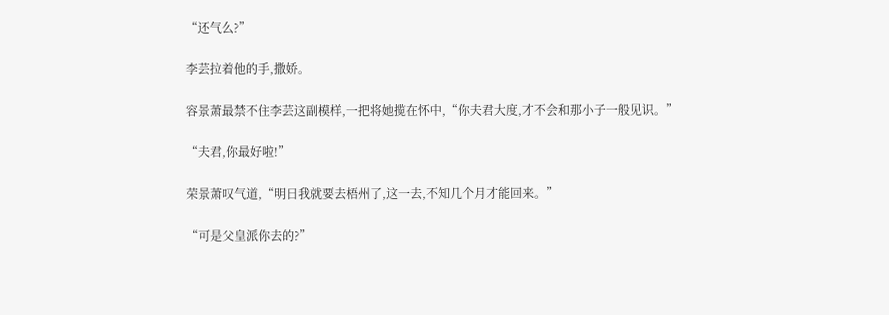“还气么?”

李芸拉着他的手,撒娇。

容景萧最禁不住李芸这副模样,一把将她揽在怀中,“你夫君大度,才不会和那小子一般见识。”

“夫君,你最好啦!”

荣景萧叹气道,“明日我就要去梧州了,这一去,不知几个月才能回来。”

“可是父皇派你去的?”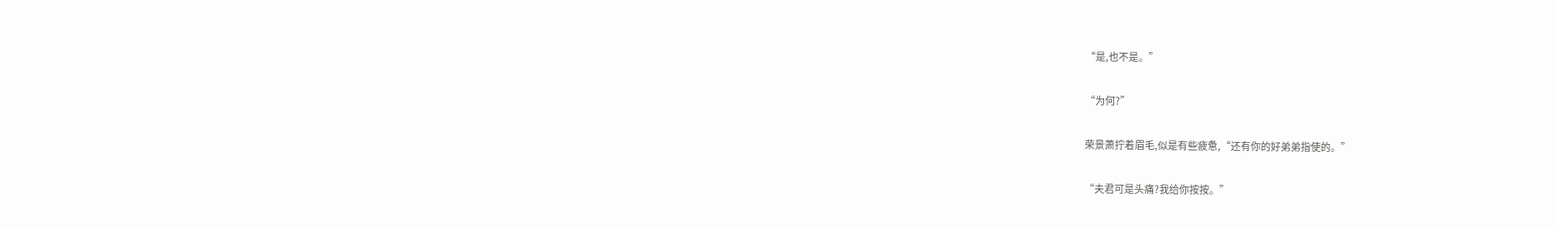“是,也不是。”

“为何?”

荣景萧拧着眉毛,似是有些疲惫,“还有你的好弟弟指使的。”

“夫君可是头痛?我给你按按。”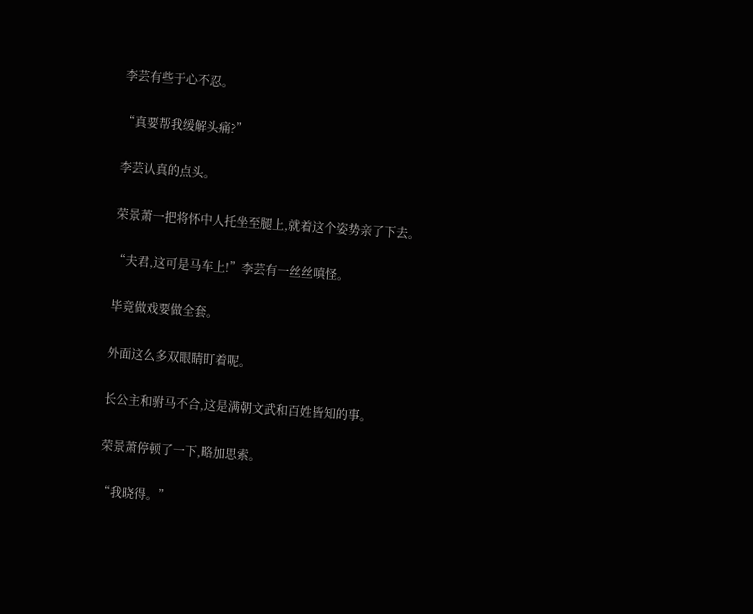李芸有些于心不忍。

“真要帮我缓解头痛?”

李芸认真的点头。

荣景萧一把将怀中人托坐至腿上,就着这个姿势亲了下去。

“夫君,这可是马车上!”李芸有一丝丝嗔怪。

毕竟做戏要做全套。

外面这么多双眼睛盯着呢。

长公主和驸马不合,这是满朝文武和百姓皆知的事。

荣景萧停顿了一下,略加思索。

“我晓得。”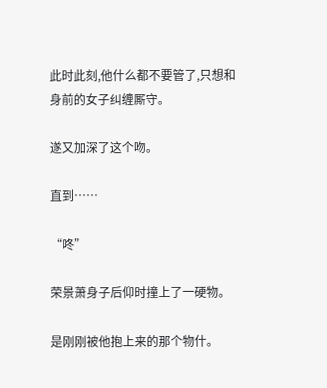此时此刻,他什么都不要管了,只想和身前的女子纠缠厮守。

遂又加深了这个吻。

直到……

“咚”

荣景萧身子后仰时撞上了一硬物。

是刚刚被他抱上来的那个物什。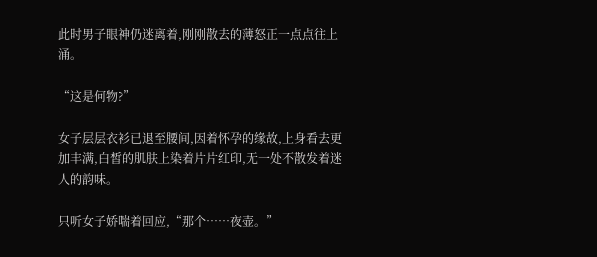此时男子眼神仍迷离着,刚刚散去的薄怒正一点点往上涌。

“这是何物?”

女子层层衣衫已退至腰间,因着怀孕的缘故,上身看去更加丰满,白皙的肌肤上染着片片红印,无一处不散发着迷人的韵味。

只听女子娇喘着回应,“那个……夜壶。”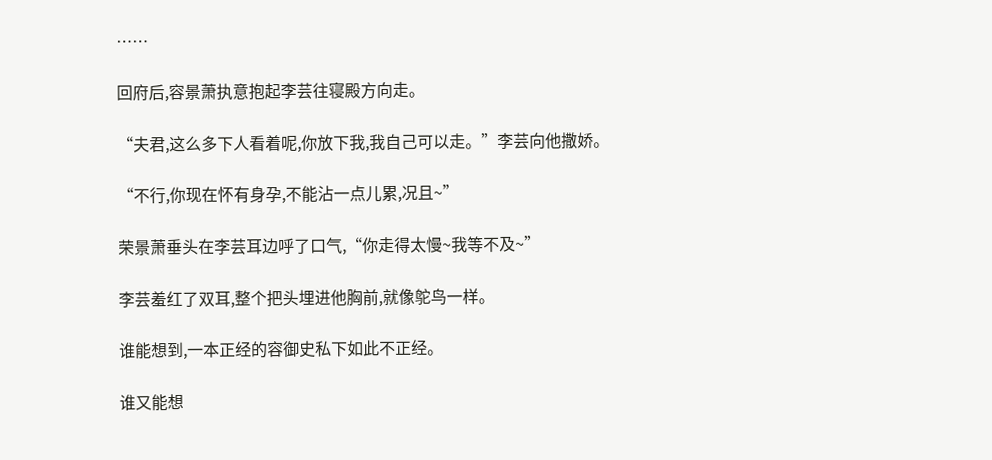……

回府后,容景萧执意抱起李芸往寝殿方向走。

“夫君,这么多下人看着呢,你放下我,我自己可以走。”李芸向他撒娇。

“不行,你现在怀有身孕,不能沾一点儿累,况且~”

荣景萧垂头在李芸耳边呼了口气,“你走得太慢~我等不及~”

李芸羞红了双耳,整个把头埋进他胸前,就像鸵鸟一样。

谁能想到,一本正经的容御史私下如此不正经。

谁又能想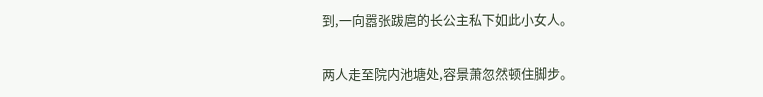到,一向嚣张跋扈的长公主私下如此小女人。

两人走至院内池塘处,容景萧忽然顿住脚步。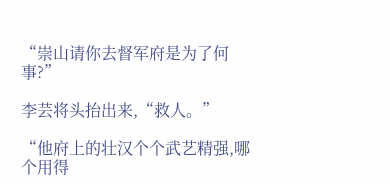“崇山请你去督军府是为了何事?”

李芸将头抬出来,“救人。”

“他府上的壮汉个个武艺精强,哪个用得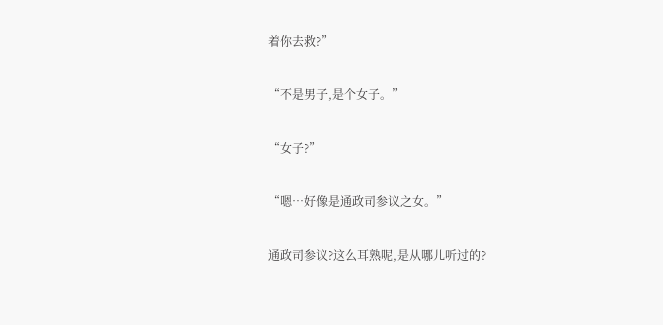着你去救?”

“不是男子,是个女子。”

“女子?”

“嗯…好像是通政司参议之女。”

通政司参议?这么耳熟呢,是从哪儿听过的?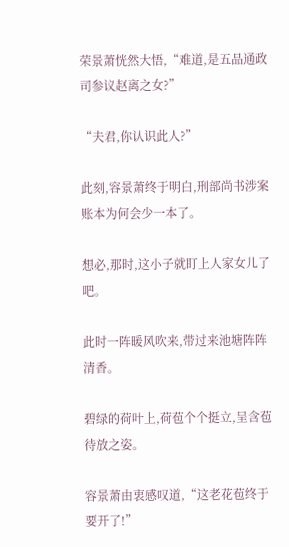荣景萧恍然大悟,“难道,是五品通政司参议赵离之女?”

“夫君,你认识此人?”

此刻,容景萧终于明白,刑部尚书涉案账本为何会少一本了。

想必,那时,这小子就盯上人家女儿了吧。

此时一阵暖风吹来,带过来池塘阵阵清香。

碧绿的荷叶上,荷苞个个挺立,呈含苞待放之姿。

容景萧由衷感叹道,“这老花苞终于要开了!”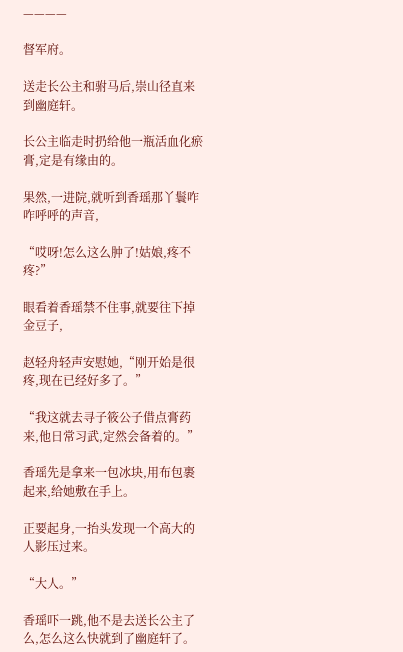————

督军府。

送走长公主和驸马后,崇山径直来到幽庭轩。

长公主临走时扔给他一瓶活血化瘀膏,定是有缘由的。

果然,一进院,就听到香瑶那丫鬟咋咋呼呼的声音,

“哎呀!怎么这么肿了!姑娘,疼不疼?”

眼看着香瑶禁不住事,就要往下掉金豆子,

赵轻舟轻声安慰她,“刚开始是很疼,现在已经好多了。”

“我这就去寻子筱公子借点膏药来,他日常习武,定然会备着的。”

香瑶先是拿来一包冰块,用布包裹起来,给她敷在手上。

正要起身,一抬头发现一个高大的人影压过来。

“大人。”

香瑶吓一跳,他不是去送长公主了么,怎么这么快就到了幽庭轩了。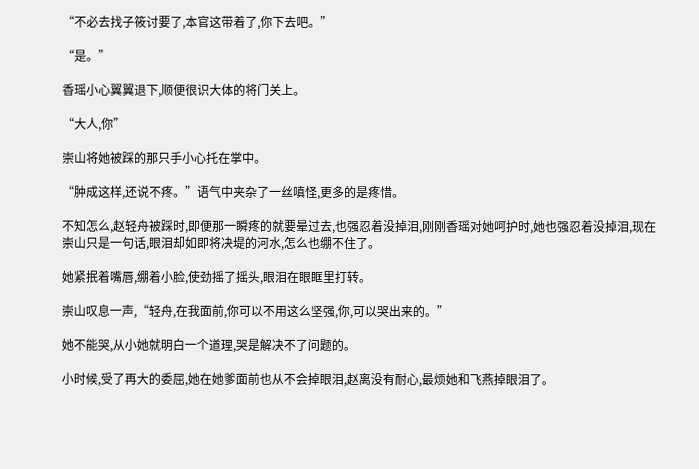“不必去找子筱讨要了,本官这带着了,你下去吧。”

“是。”

香瑶小心翼翼退下,顺便很识大体的将门关上。

“大人,你”

崇山将她被踩的那只手小心托在掌中。

“肿成这样,还说不疼。”语气中夹杂了一丝嗔怪,更多的是疼惜。

不知怎么,赵轻舟被踩时,即便那一瞬疼的就要晕过去,也强忍着没掉泪,刚刚香瑶对她呵护时,她也强忍着没掉泪,现在崇山只是一句话,眼泪却如即将决堤的河水,怎么也绷不住了。

她紧抿着嘴唇,绷着小脸,使劲摇了摇头,眼泪在眼眶里打转。

崇山叹息一声,“轻舟,在我面前,你可以不用这么坚强,你,可以哭出来的。”

她不能哭,从小她就明白一个道理,哭是解决不了问题的。

小时候,受了再大的委屈,她在她爹面前也从不会掉眼泪,赵离没有耐心,最烦她和飞燕掉眼泪了。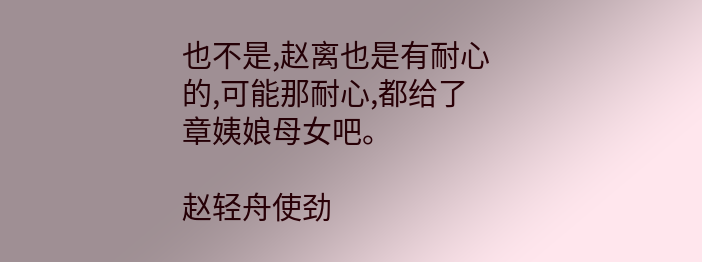也不是,赵离也是有耐心的,可能那耐心,都给了章姨娘母女吧。

赵轻舟使劲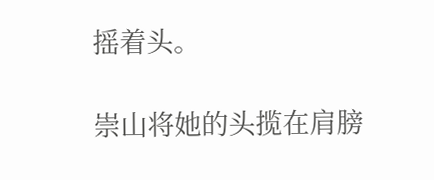摇着头。

崇山将她的头揽在肩膀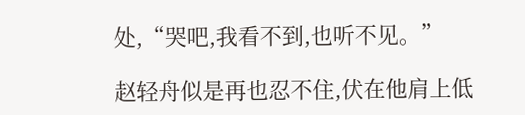处,“哭吧,我看不到,也听不见。”

赵轻舟似是再也忍不住,伏在他肩上低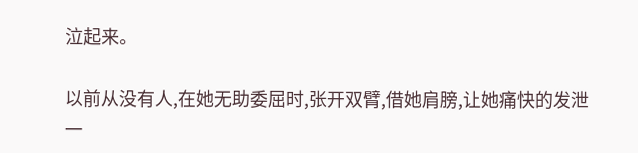泣起来。

以前从没有人,在她无助委屈时,张开双臂,借她肩膀,让她痛快的发泄一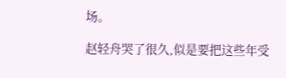场。

赵轻舟哭了很久,似是要把这些年受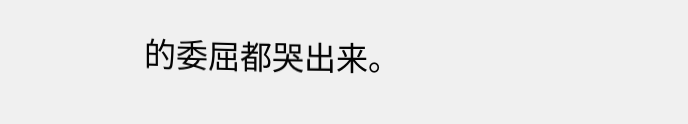的委屈都哭出来。